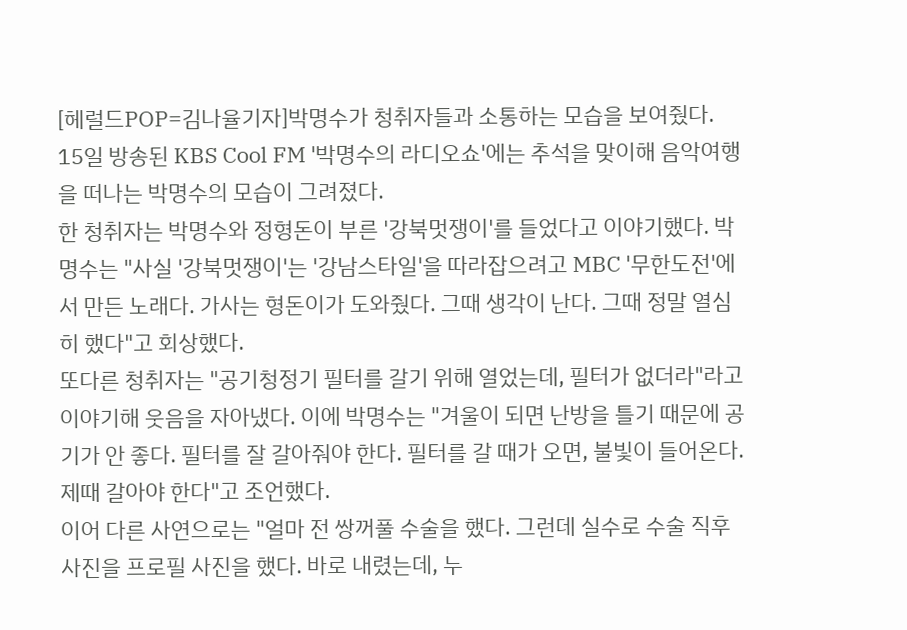[헤럴드POP=김나율기자]박명수가 청취자들과 소통하는 모습을 보여줬다.
15일 방송된 KBS Cool FM '박명수의 라디오쇼'에는 추석을 맞이해 음악여행을 떠나는 박명수의 모습이 그려졌다.
한 청취자는 박명수와 정형돈이 부른 '강북멋쟁이'를 들었다고 이야기했다. 박명수는 "사실 '강북멋쟁이'는 '강남스타일'을 따라잡으려고 MBC '무한도전'에서 만든 노래다. 가사는 형돈이가 도와줬다. 그때 생각이 난다. 그때 정말 열심히 했다"고 회상했다.
또다른 청취자는 "공기청정기 필터를 갈기 위해 열었는데, 필터가 없더라"라고 이야기해 웃음을 자아냈다. 이에 박명수는 "겨울이 되면 난방을 틀기 때문에 공기가 안 좋다. 필터를 잘 갈아줘야 한다. 필터를 갈 때가 오면, 불빛이 들어온다. 제때 갈아야 한다"고 조언했다.
이어 다른 사연으로는 "얼마 전 쌍꺼풀 수술을 했다. 그런데 실수로 수술 직후 사진을 프로필 사진을 했다. 바로 내렸는데, 누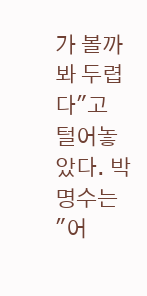가 볼까봐 두렵다"고 털어놓았다. 박명수는 "어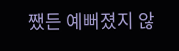쨌든 예뻐졌지 않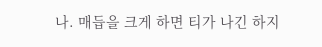나. 매듭을 크게 하면 티가 나긴 하지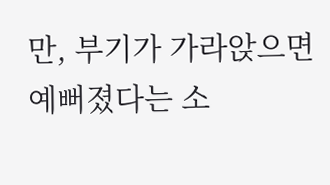만, 부기가 가라앉으면 예뻐졌다는 소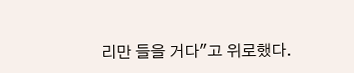리만 들을 거다"고 위로했다.